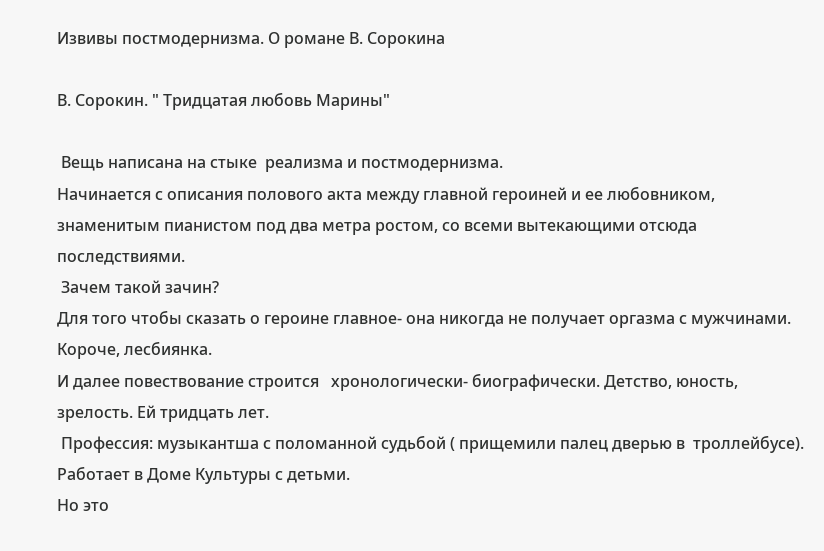Извивы постмодернизма. О романе В. Сорокина

В. Сорокин. " Тридцатая любовь Марины"

 Вещь написана на стыке  реализма и постмодернизма.
Начинается с описания полового акта между главной героиней и ее любовником, знаменитым пианистом под два метра ростом, со всеми вытекающими отсюда последствиями.
 Зачем такой зачин?
Для того чтобы сказать о героине главное- она никогда не получает оргазма с мужчинами. Короче, лесбиянка.
И далее повествование строится   хронологически- биографически. Детство, юность, зрелость. Ей тридцать лет.
 Профессия: музыкантша с поломанной судьбой ( прищемили палец дверью в  троллейбусе). Работает в Доме Культуры с детьми.
Но это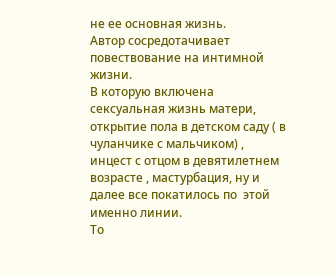не ее основная жизнь.
Автор сосредотачивает повествование на интимной жизни.
В которую включена сексуальная жизнь матери,  открытие пола в детском саду ( в чуланчике с мальчиком) , инцест с отцом в девятилетнем возрасте , мастурбация, ну и далее все покатилось по  этой именно линии.
То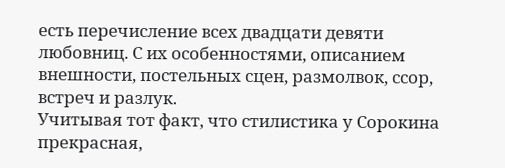есть перечисление всех двадцати девяти любовниц. С их особенностями, описанием внешности, постельных сцен, размолвок, ссор, встреч и разлук.
Учитывая тот факт, что стилистика у Сорокина прекрасная,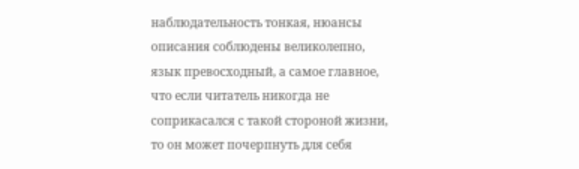наблюдательность тонкая, нюансы описания соблюдены великолепно, язык превосходный, а самое главное, что если читатель никогда не соприкасался с такой стороной жизни, то он может почерпнуть для себя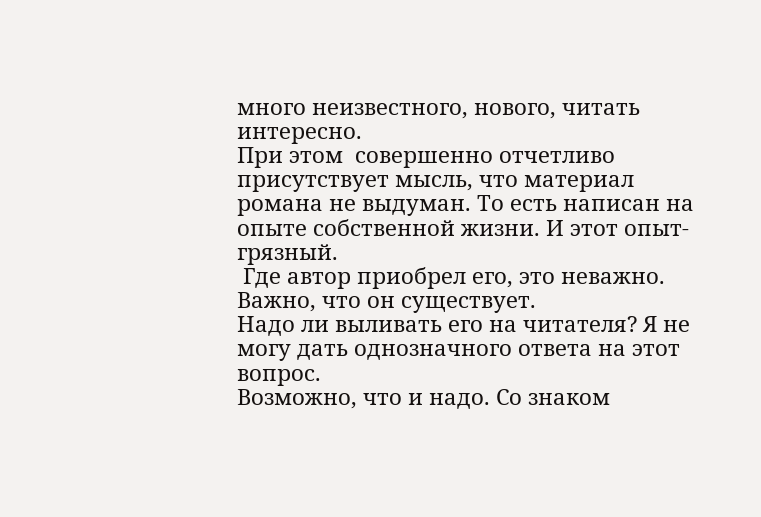много неизвестного, нового, читать интересно.
При этом  совершенно отчетливо присутствует мысль, что материал романа не выдуман. То есть написан на опыте собственной жизни. И этот опыт- грязный.
 Где автор приобрел его, это неважно. Важно, что он существует.
Надо ли выливать его на читателя? Я не могу дать однозначного ответа на этот вопрос.
Возможно, что и надо. Со знаком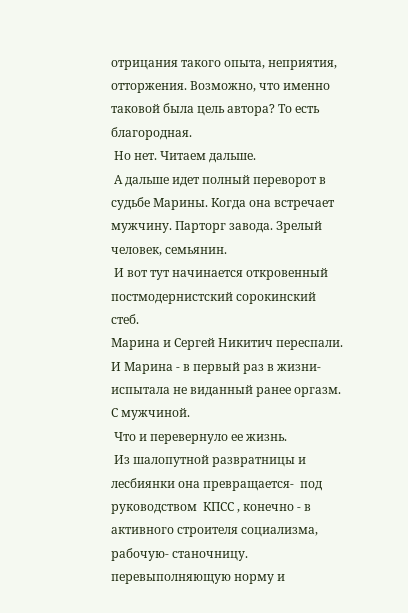отрицания такого опыта, неприятия, отторжения. Возможно, что именно таковой была цель автора? То есть благородная.
 Но нет. Читаем дальше.
 А дальше идет полный переворот в судьбе Марины. Когда она встречает  мужчину. Парторг завода. Зрелый человек, семьянин.
 И вот тут начинается откровенный постмодернистский сорокинский стеб.
Марина и Сергей Никитич переспали. И Марина - в первый раз в жизни- испытала не виданный ранее оргазм. С мужчиной.
 Что и перевернуло ее жизнь.
 Из шалопутной развратницы и лесбиянки она превращается-  под руководством  КПСС , конечно - в активного строителя социализма, рабочую- станочницу. перевыполняющую норму и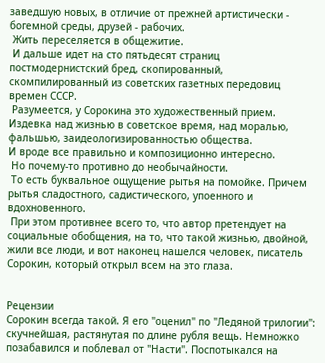заведшую новых, в отличие от прежней артистически - богемной среды, друзей - рабочих.
 Жить переселяется в общежитие.
 И дальше идет на сто пятьдесят страниц постмодернистский бред, скопированный, скомпилированный из советских газетных передовиц времен СССР.
 Разумеется, у Сорокина это художественный прием. Издевка над жизнью в советское время, над моралью, фальшью, заидеологизированностью общества.
И вроде все правильно и композиционно интересно.
 Но почему-то противно до необычайности.
 То есть буквальное ощущение рытья на помойке. Причем рытья сладостного, садистического, упоенного и вдохновенного.
 При этом противнее всего то, что автор претендует на социальные обобщения, на то, что такой жизнью, двойной, жили все люди, и вот наконец нашелся человек, писатель Сорокин, который открыл всем на это глаза.


Рецензии
Сорокин всегда такой. Я его "оценил" по "Ледяной трилогии": скучнейшая, растянутая по длине рубля вещь. Немножко позабавился и поблевал от "Насти". Поспотыкался на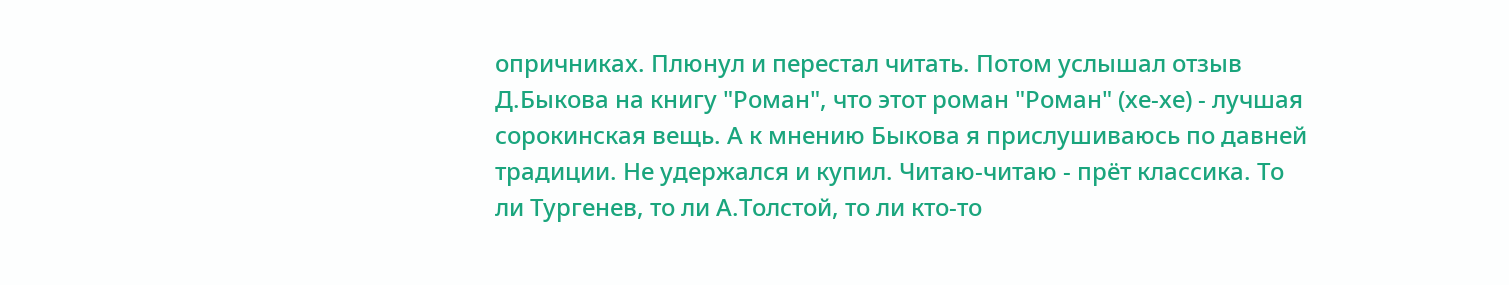опричниках. Плюнул и перестал читать. Потом услышал отзыв Д.Быкова на книгу "Роман", что этот роман "Роман" (хе-хе) - лучшая сорокинская вещь. А к мнению Быкова я прислушиваюсь по давней традиции. Не удержался и купил. Читаю-читаю - прёт классика. То ли Тургенев, то ли А.Толстой, то ли кто-то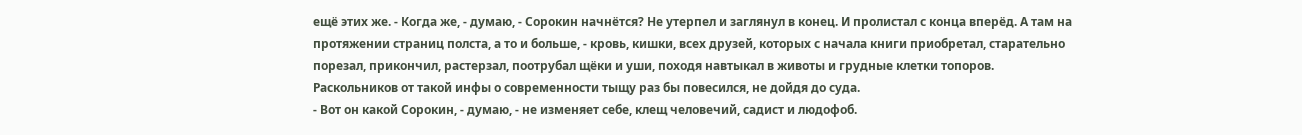ещё этих же. - Когда же, - думаю, - Сорокин начнётся? Не утерпел и заглянул в конец. И пролистал с конца вперёд. А там на протяжении страниц полста, а то и больше, - кровь, кишки, всех друзей, которых с начала книги приобретал, старательно порезал, прикончил, растерзал, поотрубал щёки и уши, походя навтыкал в животы и грудные клетки топоров.
Раскольников от такой инфы о современности тыщу раз бы повесился, не дойдя до суда.
- Вот он какой Сорокин, - думаю, - не изменяет себе, клещ человечий, садист и людофоб.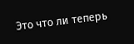Это что ли теперь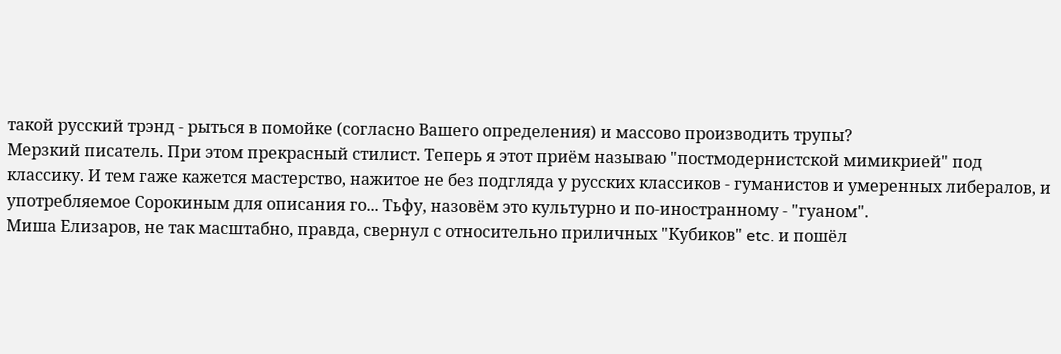такой русский трэнд - рыться в помойке (согласно Вашего определения) и массово производить трупы?
Мерзкий писатель. При этом прекрасный стилист. Теперь я этот приём называю "постмодернистской мимикрией" под классику. И тем гаже кажется мастерство, нажитое не без подгляда у русских классиков - гуманистов и умеренных либералов, и употребляемое Сорокиным для описания го... Тьфу, назовём это культурно и по-иностранному - "гуаном".
Миша Елизаров, не так масштабно, правда, свернул с относительно приличных "Кубиков" etc. и пошёл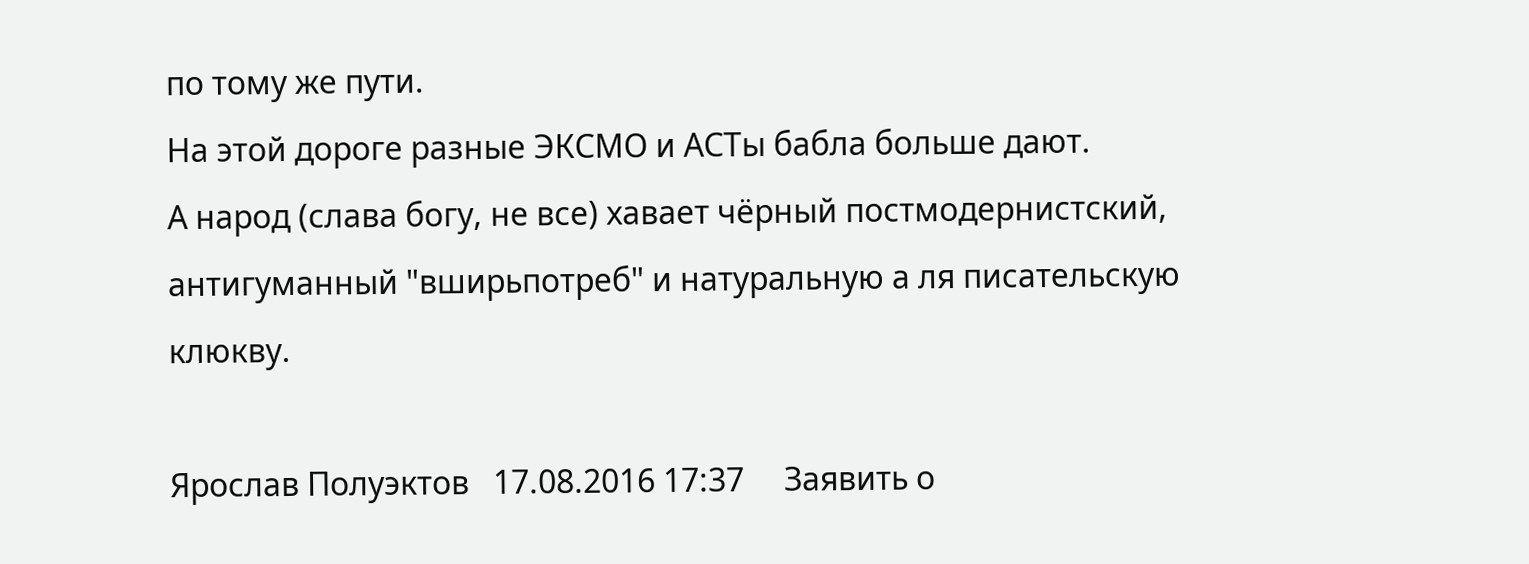по тому же пути.
На этой дороге разные ЭКСМО и АСТы бабла больше дают.
А народ (слава богу, не все) хавает чёрный постмодернистский, антигуманный "вширьпотреб" и натуральную а ля писательскую клюкву.

Ярослав Полуэктов   17.08.2016 17:37     Заявить о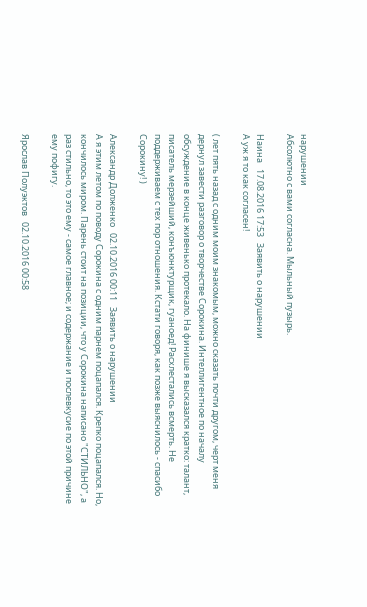нарушении
Абсолютно с вами согласна. Мыльный пузырь.

Наина   17.08.2016 17:53   Заявить о нарушении
А уж я то как согласен!

( лет пять назад с одним моим знакомым, можно сказать почти другом, черт меня дернул завести разговор о творчестве Сорокина. Интеллигентное по началу обсуждение в конце живенько протекало. На финише я высказался кратко: талант, писатель мерзейший, конъюнктурщик, гуаноед! Расхлестались всмерть. Не поддерживаем с тех пор отношения. Кстати говоря, как позже выяснилось - спасибо Сорокину! )

Александр Долженко   02.10.2016 00:11   Заявить о нарушении
А я этим летом по поводу Сорокина с одним парнем поцапался. Крепко поцапался. Но, кончилось миром. Парень стоит на позиции, что у Сорокина написано "СТИЛЬНО", а раз стильно, то это ему - самое главное; и содержание и послевкусие по этой причине ему пофигу.

Ярослав Полуэктов   02.10.2016 00:58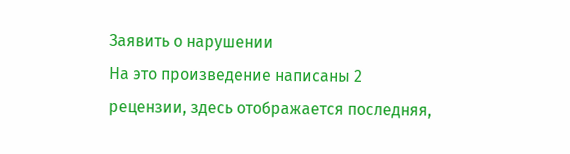Заявить о нарушении
На это произведение написаны 2 рецензии, здесь отображается последняя,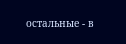остальные - в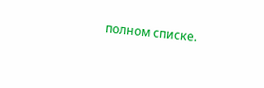полном списке.